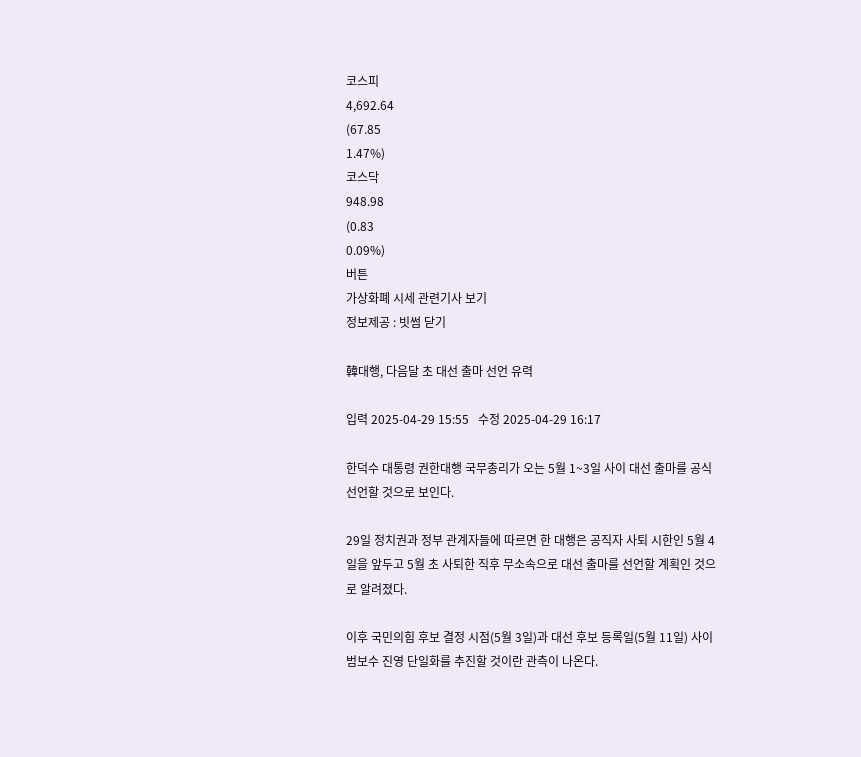코스피
4,692.64
(67.85
1.47%)
코스닥
948.98
(0.83
0.09%)
버튼
가상화폐 시세 관련기사 보기
정보제공 : 빗썸 닫기

韓대행, 다음달 초 대선 출마 선언 유력

입력 2025-04-29 15:55   수정 2025-04-29 16:17

한덕수 대통령 권한대행 국무총리가 오는 5월 1~3일 사이 대선 출마를 공식 선언할 것으로 보인다.

29일 정치권과 정부 관계자들에 따르면 한 대행은 공직자 사퇴 시한인 5월 4일을 앞두고 5월 초 사퇴한 직후 무소속으로 대선 출마를 선언할 계획인 것으로 알려졌다.

이후 국민의힘 후보 결정 시점(5월 3일)과 대선 후보 등록일(5월 11일) 사이 범보수 진영 단일화를 추진할 것이란 관측이 나온다.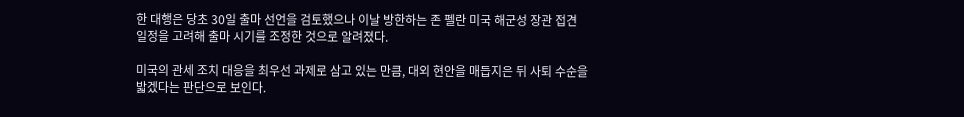한 대행은 당초 30일 출마 선언을 검토했으나 이날 방한하는 존 펠란 미국 해군성 장관 접견 일정을 고려해 출마 시기를 조정한 것으로 알려졌다.

미국의 관세 조치 대응을 최우선 과제로 삼고 있는 만큼, 대외 현안을 매듭지은 뒤 사퇴 수순을 밟겠다는 판단으로 보인다.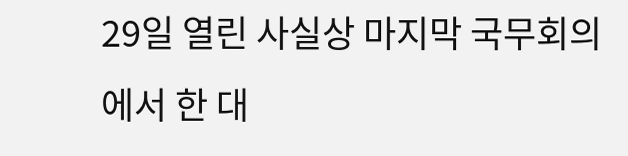29일 열린 사실상 마지막 국무회의에서 한 대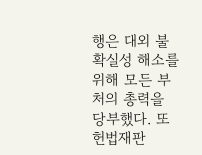행은 대외 불확실성 해소를 위해 모든 부처의 총력을 당부했다. 또 헌법재판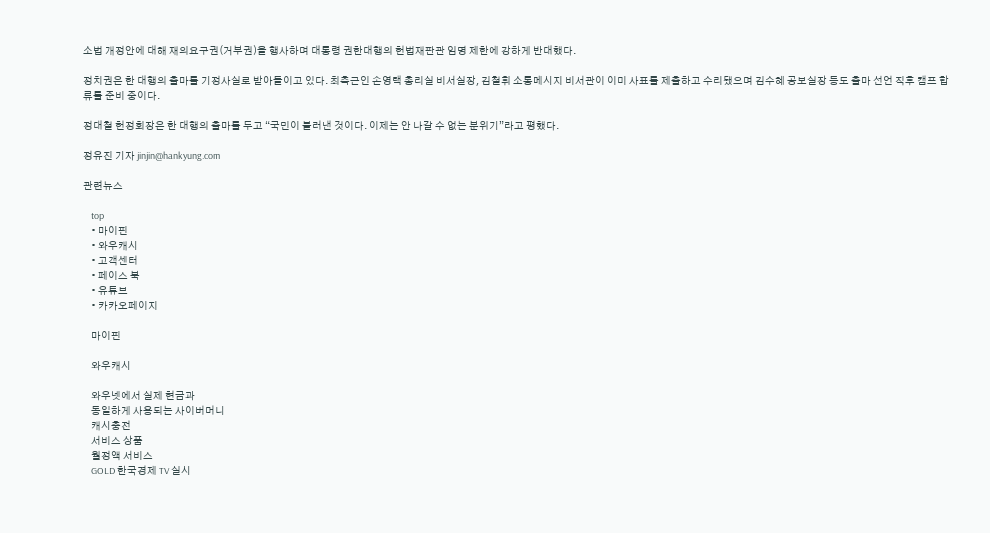소법 개정안에 대해 재의요구권(거부권)을 행사하며 대통령 권한대행의 헌법재판관 임명 제한에 강하게 반대했다.

정치권은 한 대행의 출마를 기정사실로 받아들이고 있다. 최측근인 손영택 총리실 비서실장, 김철휘 소통메시지 비서관이 이미 사표를 제출하고 수리됐으며 김수혜 공보실장 등도 출마 선언 직후 캠프 합류를 준비 중이다.

정대철 헌정회장은 한 대행의 출마를 두고 “국민이 불러낸 것이다. 이제는 안 나갈 수 없는 분위기”라고 평했다.

정유진 기자 jinjin@hankyung.com

관련뉴스

    top
    • 마이핀
    • 와우캐시
    • 고객센터
    • 페이스 북
    • 유튜브
    • 카카오페이지

    마이핀

    와우캐시

    와우넷에서 실제 현금과
    동일하게 사용되는 사이버머니
    캐시충전
    서비스 상품
    월정액 서비스
    GOLD 한국경제 TV 실시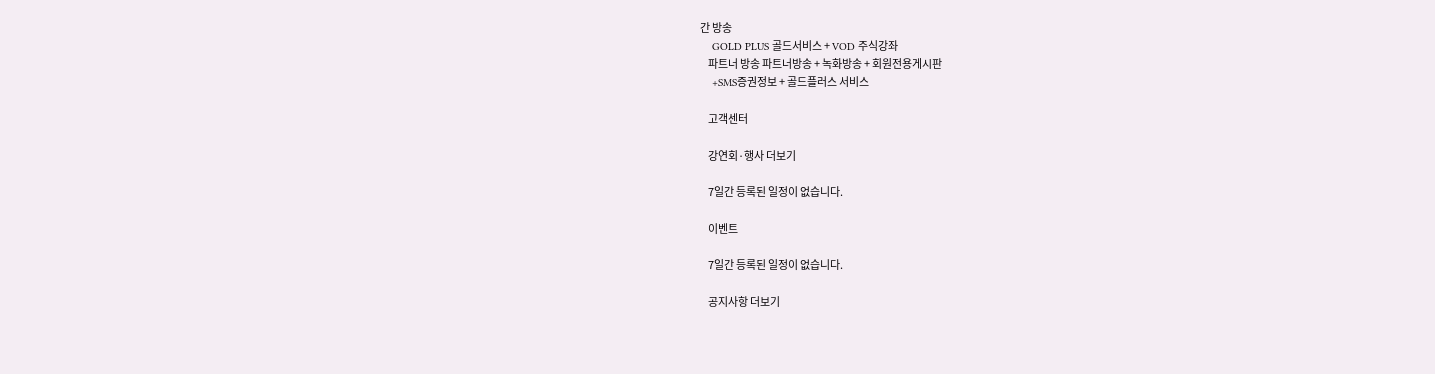간 방송
    GOLD PLUS 골드서비스 + VOD 주식강좌
    파트너 방송 파트너방송 + 녹화방송 + 회원전용게시판
    +SMS증권정보 + 골드플러스 서비스

    고객센터

    강연회·행사 더보기

    7일간 등록된 일정이 없습니다.

    이벤트

    7일간 등록된 일정이 없습니다.

    공지사항 더보기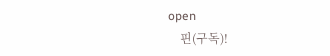open
    핀(구독)!